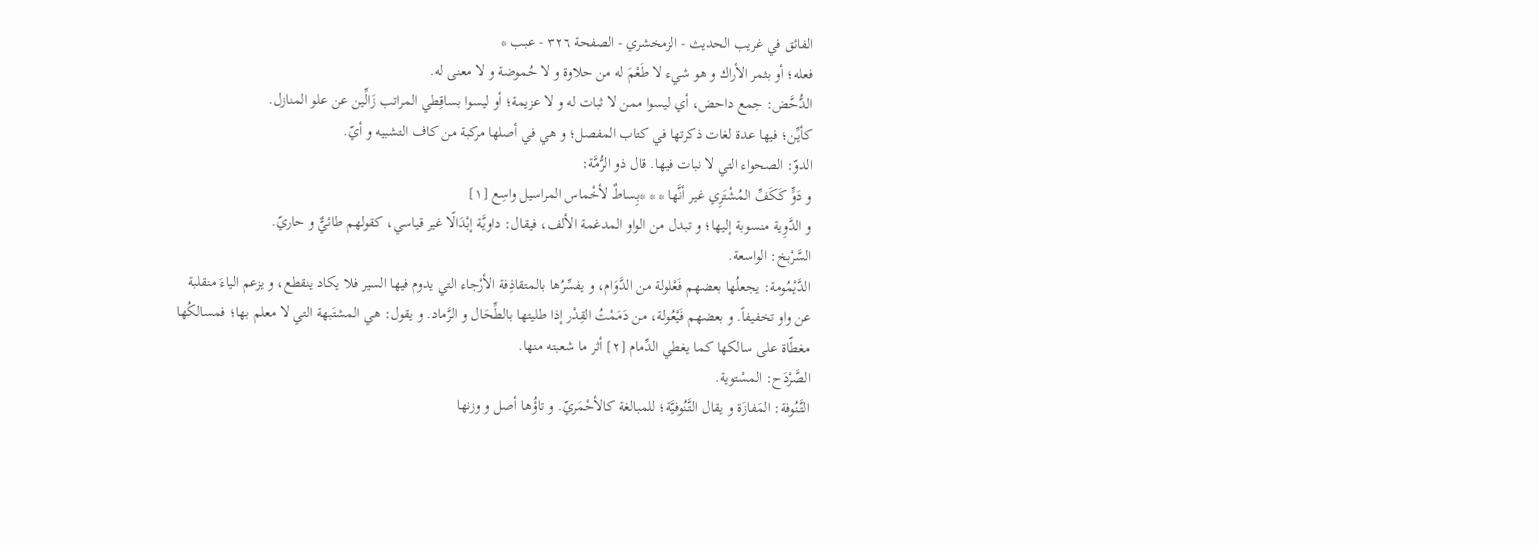الفائق في غريب الحديث - الزمخشري - الصفحة ٣٢٦ - عبب *
فعله؛ أو بثمر الأراك و هو شيء لا طَعْمَ له من حلاوة و لا حُموضة و لا معنى له.
الدُّحَّض: جمع داحض، أي ليسوا ممن لا ثبات له و لا عزيمة؛ أو ليسوا بساقِطي المراتب زَالِّين عن علو المنازل.
كأيِّن؛ فيها عدة لغات ذكرتها في كتاب المفصل؛ و هي في أصلها مركبة من كاف التشبيه و أيّ.
الدوّ: الصحواء التي لا نبات فيها. قال ذو الرُّمَّة:
و دَوٍّ كَكَفِّ المُشْتَرِي غير أنَّها * * *بِساطٌ لأخْماس المراسيل واسِع [١]
و الدَّوِية منسوبة إليها؛ و تبدل من الواو المدغمة الألف، فيقال: داويَّة إبْدَالًا غير قياسي، كقولهم طائيٌّ و حاريّ.
السَّرْبخ: الواسعة.
الدَّيْمُومة: يجعلُها بعضهم فَعْلولة من الدَّوَام، و يفسِّرُها بالمتقاذِفة الأرْجاء التي يدوم فيها السير فلا يكاد ينقطع، و يزعم الياءَ منقلبة عن واو تخفيفاً. و بعضهم فَيْعُولة، من دَمَمْتُ القِدْر إذا طليتها بالطِّحَال و الرَّماد. و يقول: هي المشتَبهة التي لا معلم بها؛ فمسالكُها مغطّاة على سالكها كما يغطي الدِّمام [٢] أثر ما شعبته منها.
الصَّرْدَح: المسْتوية.
التَّنُوفة: المَفازَة و يقال التَّنُوفيَّة؛ للمبالغة كالأحْمَريّ. و تاؤُها أصل و وزنها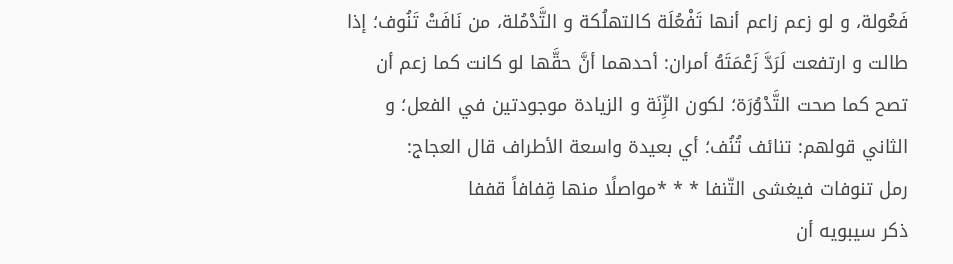فَعُولة، و لو زعم زاعم أنها تَفْعُلَة كالتهلُكة و التَّدْمُلة، من نَافَتْ تَنُوف؛ إذا طالت و ارتفعت لَرَدَّ زَعْمَتَهُ أمران: أحدهما أنَّ حقَّها لو كانت كما زعم أن تصح كما صحت التَّدْوُرَة؛ لكون الزِّنَة و الزيادة موجودتين في الفعل؛ و الثاني قولهم: تنائف تُنُف؛ أي بعيدة واسعة الأطراف قال العجاج:
رمل تنوفات فيغشى التّنفا * * *مواصلًا منها قِفافاً قففا
ذكر سيبويه أن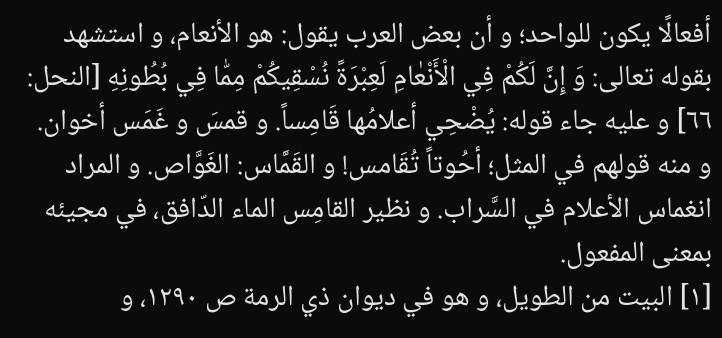أفعالًا يكون للواحد؛ و أن بعض العرب يقول: هو الأنعام، و استشهد بقوله تعالى: وَ إِنَّ لَكُمْ فِي الْأَنْعٰامِ لَعِبْرَةً نُسْقِيكُمْ مِمّٰا فِي بُطُونِهِ [النحل: ٦٦] و عليه جاء قوله: يُضْحِي أعلامُها قَامِساً. و قمسَ و غَمَس أخوان. و منه قولهم في المثل؛ أحُوتاً تُقَامس! و القَمَّاس: الغَوَّاص. و المراد انغماس الأعلام في السَّراب. و نظير القامِس الماء الدّافق، في مجيئه بمعنى المفعول.
[١] البيت من الطويل، و هو في ديوان ذي الرمة ص ١٢٩٠، و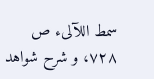سمط اللآلىء ص ٧٢٨، و شرح شواهد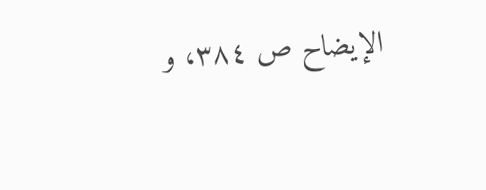الإيضاح ص ٣٨٤، و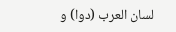لسان العرب (دوا) و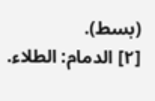(بسط).
[٢] الدمام: الطلاء.